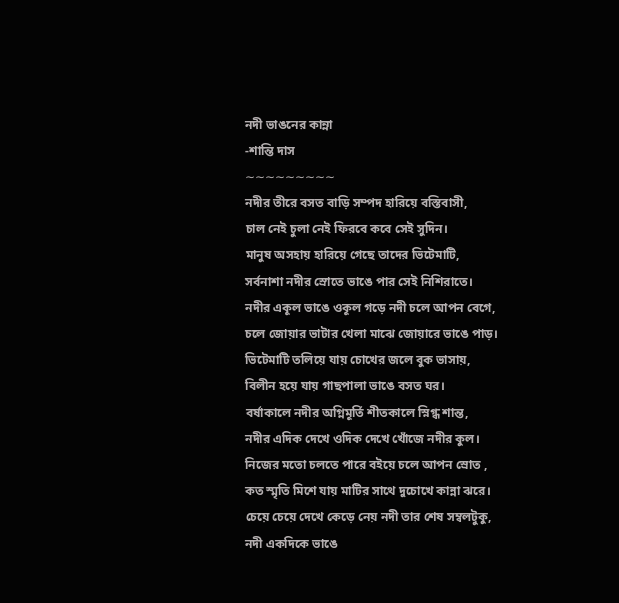নদী ভাঙনের কান্না
-শান্তি দাস
∼∼∼∼∼∼∼∼∼
নদীর তীরে বসত বাড়ি সম্পদ হারিয়ে বস্তিবাসী,
চাল নেই চুলা নেই ফিরবে কবে সেই সুদিন।
মানুষ অসহায় হারিয়ে গেছে তাদের ভিটেমাটি,
সর্বনাশা নদীর স্রোতে ভাঙে পার সেই নিশিরাতে।
নদীর একূল ভাঙে ওকূল গড়ে নদী চলে আপন বেগে,
চলে জোয়ার ভাটার খেলা মাঝে জোয়ারে ভাঙে পাড়।
ভিটেমাটি তলিয়ে যায় চোখের জলে বুক ভাসায়,
বিলীন হয়ে যায় গাছপালা ভাঙে বসত ঘর।
বর্ষাকালে নদীর অগ্নিমূর্তি শীতকালে স্নিগ্ধ শান্ত,
নদীর এদিক দেখে ওদিক দেখে খোঁজে নদীর কুল।
নিজের মতো চলতে পারে বইয়ে চলে আপন স্রোত ,
কত স্মৃতি মিশে যায় মাটির সাথে দুচোখে কান্না ঝরে।
চেয়ে চেয়ে দেখে কেড়ে নেয় নদী তার শেষ সম্বলটুকু,
নদী একদিকে ভাঙে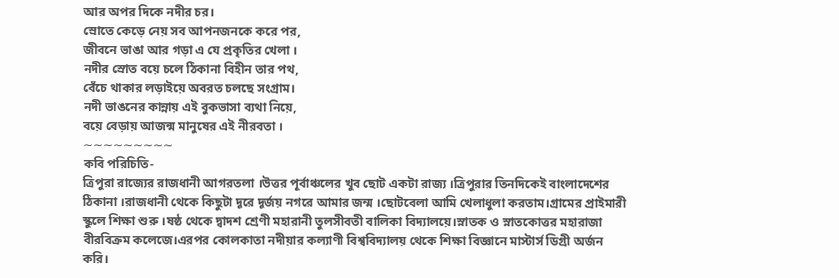আর অপর দিকে নদীর চর।
স্রোতে কেড়ে নেয় সব আপনজনকে করে পর,
জীবনে ভাঙা আর গড়া এ যে প্রকৃতির খেলা ।
নদীর স্রোত বয়ে চলে ঠিকানা বিহীন তার পথ,
বেঁচে থাকার লড়াইয়ে অবরত চলছে সংগ্রাম।
নদী ভাঙনের কান্নায় এই বুকভাসা ব্যথা নিয়ে,
বয়ে বেড়ায় আজন্ম মানুষের এই নীরবতা ।
∼∼∼∼∼∼∼∼∼
কবি পরিচিতি-
ত্রিপুরা রাজ্যের রাজধানী আগরতলা ।উত্তর পূর্বাঞ্চলের খুব ছোট একটা রাজ্য ।ত্রিপুরার তিনদিকেই বাংলাদেশের ঠিকানা ।রাজধানী থেকে কিছুটা দূরে দূর্জয় নগরে আমার জন্ম ।ছোটবেলা আমি খেলাধুলা করতাম।গ্রামের প্রাইমারী স্কুলে শিক্ষা শুরু ।ষষ্ঠ থেকে দ্বাদশ শ্রেণী মহারানী তুলসীবতী বালিকা বিদ্যালয়ে।স্নাতক ও স্নাতকোত্তর মহারাজা বীরবিক্রম কলেজে।এরপর কোলকাতা নদীয়ার কল্যাণী বিশ্ববিদ্যালয় থেকে শিক্ষা বিজ্ঞানে মাস্টার্স ডিগ্রী অর্জন করি।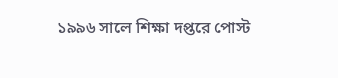১৯৯৬ সালে শিক্ষা দপ্তরে পোস্ট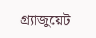গ্র্যাজুয়েট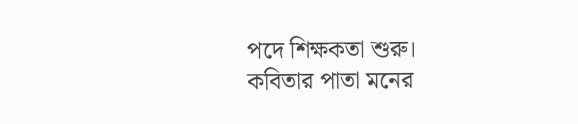পদে শিক্ষকতা শুরু।
কবিতার পাতা মনের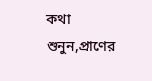কথা শুনুন,প্রাণের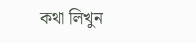কথা লিখুন